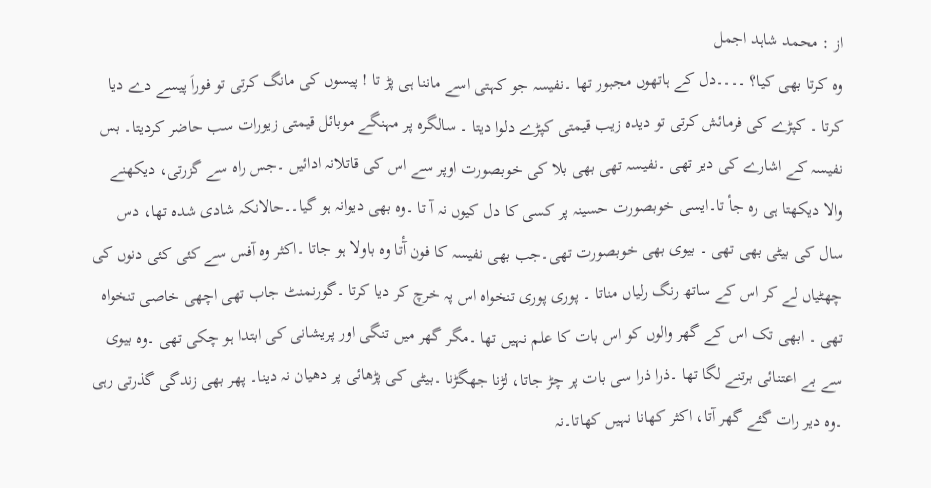از : محمد شاہد اجمل
وہ کرتا بھی کیا؟ ۔۔۔۔دل کے ہاتھوں مجبور تھا ۔نفیسہ جو کہتی اسے ماننا ہی پڑ تا ! پیسوں کی مانگ کرتی تو فوراَ پیسے دے دیا کرتا ۔ کپڑے کی فرمائش کرتی تو دیدہ زیب قیمتی کپڑے دلوا دیتا ۔ سالگرہ پر مہنگے موبائل قیمتی زیورات سب حاضر کردیتا۔ بس نفیسہ کے اشارے کی دیر تھی ۔نفیسہ تھی بھی بلا کی خوبصورت اوپر سے اس کی قاتلانہ ادائیں ۔جس راہ سے گزرتی، دیکھنے والا دیکھتا ہی رہ جأ تا۔ایسی خوبصورت حسینہ پر کسی کا دل کیوں نہ آ تا ۔وہ بھی دیوانہ ہو گیا۔۔حالانکہ شادی شدہ تھا، دس سال کی بیٹی بھی تھی ۔ بیوی بھی خوبصورت تھی۔جب بھی نفیسہ کا فون آٔتا وہ باولا ہو جاتا ۔اکثر وہ آفس سے کئی کئی دنوں کی چھٹیاں لے کر اس کے ساتھ رنگ رلیاں مناتا ۔ پوری پوری تنخواہ اس پہ خرچ کر دیا کرتا ۔گورنمنٹ جاب تھی اچھی خاصی تنخواہ تھی ۔ ابھی تک اس کے گھر والوں کو اس بات کا علم نہیں تھا ۔مگر گھر میں تنگی اور پریشانی کی ابتدا ہو چکی تھی ۔وہ بیوی سے بے اعتنائی برتنے لگا تھا ۔ذرا ذرا سی بات پر چڑ جاتا، لڑنا جھگڑنا ۔بیٹی کی پڑھائی پر دھیان نہ دینا۔ پھر بھی زندگی گذرتی رہی ۔وہ دیر رات گئے گھر آتا، اکثر کھانا نہیں کھاتا۔نہ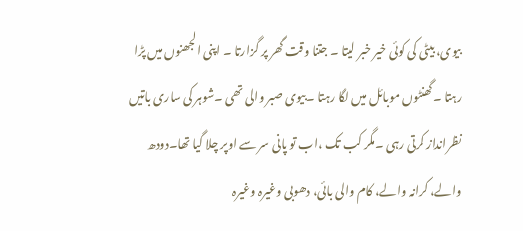بیوی، بیٹی کی کوئی خیر خبر لیتا ۔ جتنا وقت گھر پر گزارتا ۔ اپنی الجھنوں میں پڑا رہتا ۔گھنٹوں موبائل میں لگا رہتا ۔بیوی صبر والی تھی ۔شوہر کی ساری باتیں نظرانداز کرتی رہی ۔مگر کب تک ،اب تو پانی سر سے اوپر چلا گیا تھا۔دودھ والے، کرانہ والے، کام والی بائی، دھوبی وغیرہ وغیرہ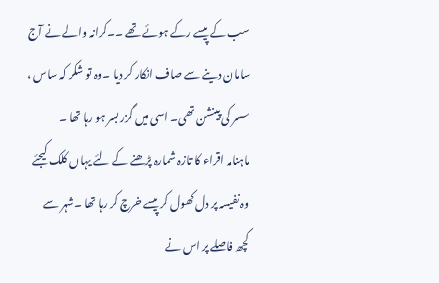سب کے پیسے رکے ہوئے تھے ۔۔کرانہ والے نے آج سامان دینے سے صاف انکار کر دیا ۔وہ تو شکر کہ ساس ، سسر کی پینشن تھی۔ اسی میں گزر بسر ہو رہا تھا ۔
ماہنامہ اقراء کا تازہ شمارہ پڑھنے کے لئے یہاں کلک کیجئے
وہ نفیسہ پر دل کھول کر پیسے خرچ کر رہا تھا ۔شہر سے کچھ فاصلے پر اس نے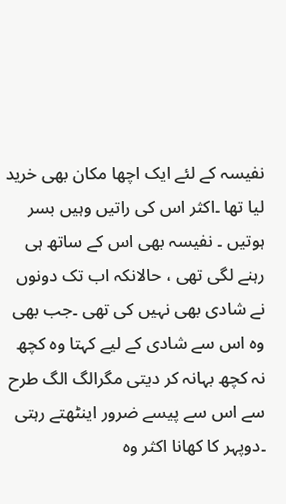نفیسہ کے لئے ایک اچھا مکان بھی خرید لیا تھا ۔اکثر اس کی راتیں وہیں بسر ہوتیں ۔ نفیسہ بھی اس کے ساتھ ہی رہنے لگی تھی ، حالانکہ اب تک دونوں نے شادی بھی نہیں کی تھی ۔جب بھی وہ اس سے شادی کے لیے کہتا وہ کچھ نہ کچھ بہانہ کر دیتی مگرالگ الگ طرح سے اس سے پیسے ضرور اینٹھتے رہتی ۔دوپہر کا کھانا اکثر وہ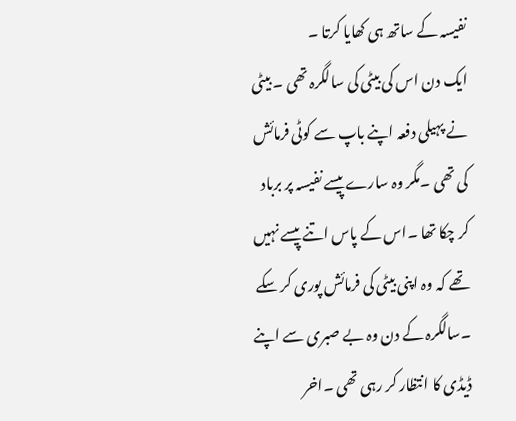نفیسہ کے ساتھ ہی کھایا کرتا ۔
ایک دن اس کی بیٹی کی سالگرہ تھی ۔ بیٹی نے پہیلی دفعہ اپنے باپ سے کوٹی فرمائش کی تھی ۔مگر وہ سارے پیسے نفیسہ پر برباد کر چکا تھا ۔اس کے پاس اتنے پیسے نہیں تھے کہ وہ اپنی بیٹی کی فرمائش پوری کر سکے ۔سالگرہ کے دن وہ بے صبری سے اپنے ڈیڈی کا انتظار کر رہی تھی ۔اخر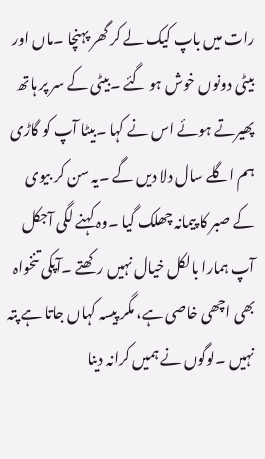رات میں باپ کیک لے کر گھر پہنچا ۔ماں اور بیٹی دونوں خوش ہو گئے ۔بیٹی کے سر پر ہاتھ پھیرتے ہوئے اس نے کہا ۔بیٹا آپ کو گاڑی ہم اگلے سال دلا دیں گے ۔یہ سن کر بیوی کے صبر کا پیمانہ چھلک گیا ۔وہ کہنے لگی آجکل آپ ہمارا بالکل خیال نہیں رکھتے ۔آپکی تنخواہ بھی اچھی خاصی ہے، مگر پیسہ کہاں جاتا ہے پتہ نہیں ۔لوگوں نے ہمیں کرانہ دینا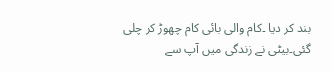بند کر دیا ۔کام والی بائی کام چھوڑ کر چلی گئی۔بیٹی نے زندگی میں آپ سے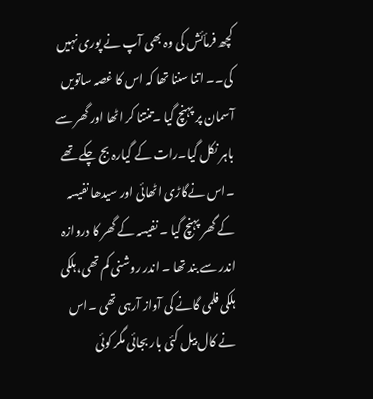کچھ فرمأئش کی وہ بھی آپ نے پوری نہیں کی۔۔ اتنا سننا تھا کہ اس کا غصہ ساتویں آسمان پر پہنچ گیا ۔تنتنا کر اٹھا اور گھر سے باہر نکل گیا۔رات کے گیارہ بج چکے تھے ۔اس نےگاڑی اٹھائی اور سیدھا نفیسہ کے گھر پہنچ گیا ۔ نفیسہ کے گھر کا دروازہ اندر سے بند تھا ۔ اندر روشنی کم تھی، ہلکی ہلکی فلمی گانے کی آواز آرہی تھی ۔اس نے کال بیل کئی بار بجائی مگر کوئی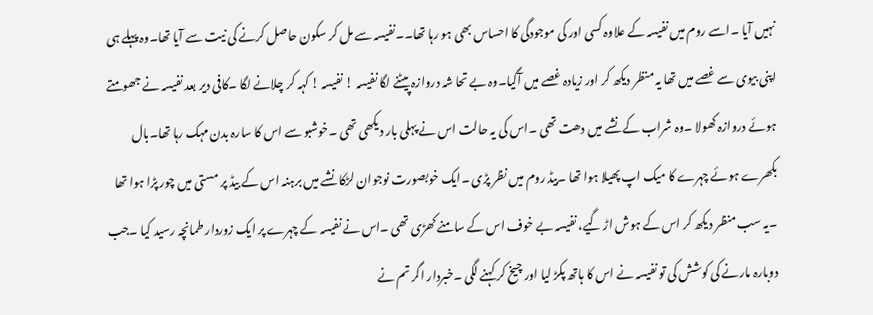نہیں آیا ۔اسے روم میں نفیسہ کے علاوہ کسی اور کی موجودگی کا احساس بھی ہو رہا تھا۔۔نفیسہ سے مل کر سکون حاصل کرنے کی نیت سے آیا تھا۔وہ پہلے ہی اپنی بیوی سے غصے میں تھا یہ منظر دیکھ کر اور زیادہ غصے میں آگیا۔وہ بے تحا شہ دروازہ پیٹنے لگا نفیسہ ! نفیسہ ! کہہ کر چلانے لگا ۔کافی دیر بعد نفیسہ نے جھومتے ہوئے دروازہ کھولا ۔وہ شراب کے نشے میں دھت تھی ۔اس کی یہ حالت اس نے پہلی بار دیکھی تھی ۔خوشبو سے اس کا سارہ بدن مہک رہا تھا۔بال بکھرے ہوئے چہرے کا میک اپ پھیلا ہوا تھا ۔بیڈ روم میں نظر پڑی ۔ایک خوبصورت نوجوان لڑکا نشے میں برہنہ اس کے بیڈ پر مستی میں چور پڑا ہوا تھا ۔یہ سب منظر دیکھ کر اس کے ہوش اڑ گیے، نفیسہ بے خوف اس کے سامنے کھڑی تھی ۔اس نے نفیسہ کے چہرے پر ایک زوردار طمانچہ رسید کیا ۔جب دوبارہ مارنے کی کوشش کی تو نفیسہ نے اس کا ہاتھ پکڑ لیا اور چیخ کر کہنے لگی ۔خبردار اگر تم نے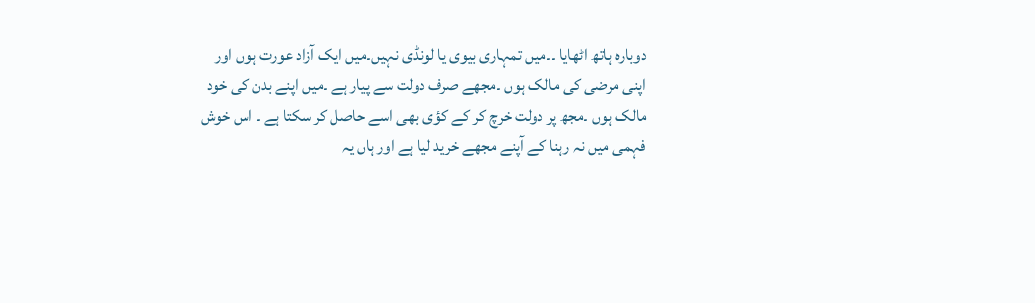دوبارہ ہاتھ اٹھایا ۔۔میں تمہاری بیوی یا لونڈی نہیں۔میں ایک آزاد عورت ہوں اور اپنی مرضی کی مالک ہوں ۔مجھے صرف دولت سے پیار ہے ۔میں اپنے بدن کی خود مالک ہوں ۔مجھ پر دولت خرچ کر کے کؤی بھی اسے حاصل کر سکتا ہے ۔ اس خوش فہمی میں نہ رہنا کے آپنے مجھے خرید لیا ہے اور ہاں یہ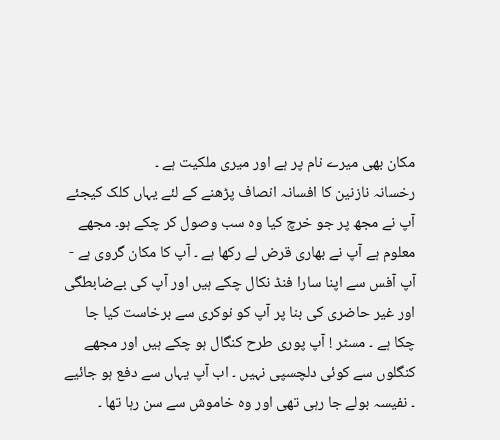مکان بھی میرے نام پر ہے اور میری ملکیت ہے ۔
رخسانہ نازنین کا افسانہ انصاف پڑھنے کے لئے یہاں کلک کیجئے
آپ نے مجھ پر جو خرچ کیا وہ سب وصول کر چکے ہو۔ مجھے معلوم ہے آپ نے بھاری قرض لے رکھا ہے ۔ آپ کا مکان گروی ہے - آپ آفس سے اپنا سارا فنڈ نکال چکے ہیں اور آپ کی بےضابطگی اور غیر حاضری کی بنا پر آپ کو نوکری سے برخاست کیا جا چکا ہے ۔ مسٹر ! آپ پوری طرح کنگال ہو چکے ہیں اور مجھے کنگلوں سے کوئی دلچسپی نہیں ۔ اب آپ یہاں سے دفع ہو جائیے ۔ نفیسہ بولے جا رہی تھی اور وہ خاموش سے سن رہا تھا ۔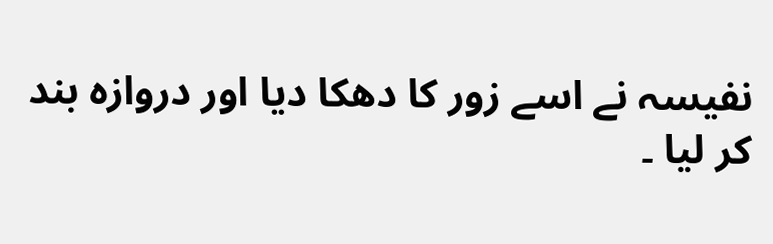نفیسہ نے اسے زور کا دھکا دیا اور دروازہ بند کر لیا ۔